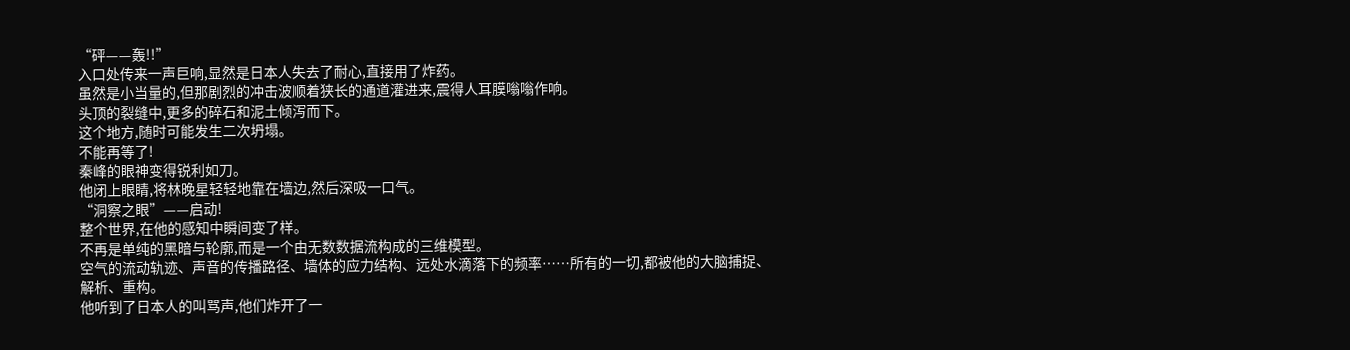“砰——轰!!”
入口处传来一声巨响,显然是日本人失去了耐心,直接用了炸药。
虽然是小当量的,但那剧烈的冲击波顺着狭长的通道灌进来,震得人耳膜嗡嗡作响。
头顶的裂缝中,更多的碎石和泥土倾泻而下。
这个地方,随时可能发生二次坍塌。
不能再等了!
秦峰的眼神变得锐利如刀。
他闭上眼睛,将林晚星轻轻地靠在墙边,然后深吸一口气。
“洞察之眼”——启动!
整个世界,在他的感知中瞬间变了样。
不再是单纯的黑暗与轮廓,而是一个由无数数据流构成的三维模型。
空气的流动轨迹、声音的传播路径、墙体的应力结构、远处水滴落下的频率……所有的一切,都被他的大脑捕捉、解析、重构。
他听到了日本人的叫骂声,他们炸开了一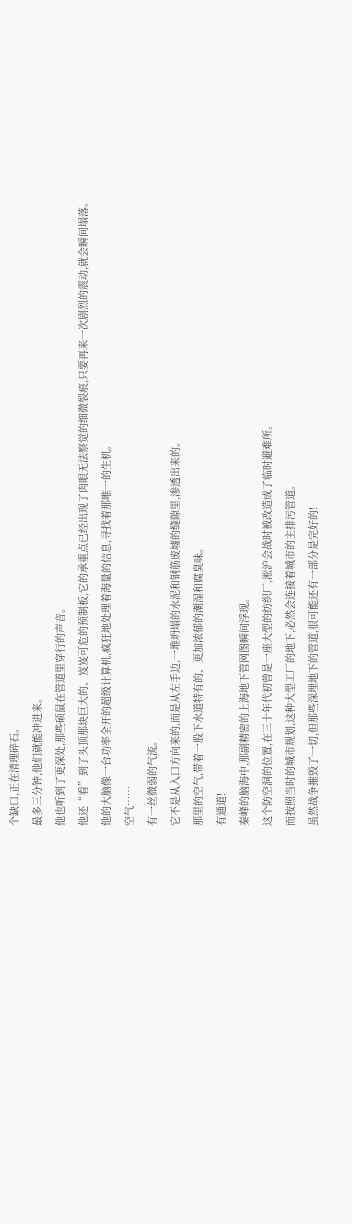个缺口,正在清理碎石。
最多三分钟,他们就能冲进来。
他也听到了更深处,那些硕鼠在管道里穿行的声音。
他还“看”到了头顶那块巨大的、岌岌可危的预制板,它的承重点已经出现了肉眼无法察觉的细微裂痕,只要再来一次剧烈的震动,就会瞬间塌落。
他的大脑像一台功率全开的超级计算机,疯狂地处理着海量的信息,寻找着那唯一的生机。
空气……
有一丝微弱的气流。
它不是从入口方向来的,而是从左手边,一堆坍塌的水泥和钢筋废墟的缝隙里,渗透出来的。
那里的空气,带着一股下水道特有的、更加浓郁的潮湿和腐臭味。
有通道!
秦峰的脑海中,那副精密的上海地下管网图瞬间浮现。
这个防空洞的位置,在三十年代初曾是一座大型的纺织厂,淞沪会战时被改造成了临时避难所。
而按照当时的城市规划,这种大型工厂的地下,必然会连接着城市的主排污管道。
虽然战争摧毁了一切,但那些深埋地下的管道,很可能还有一部分是完好的!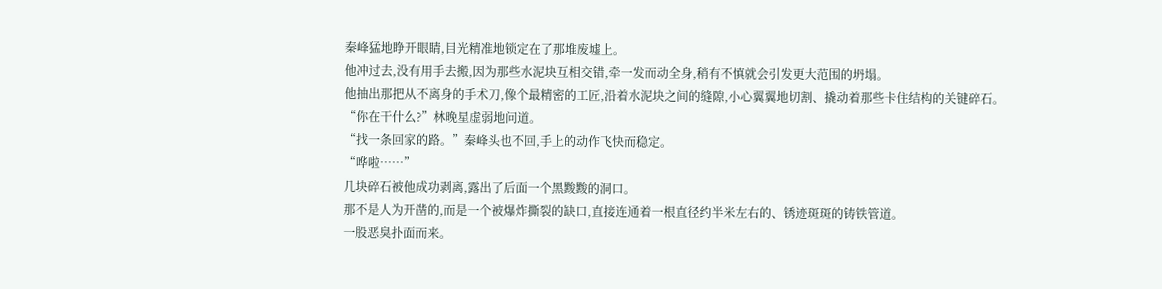秦峰猛地睁开眼睛,目光精准地锁定在了那堆废墟上。
他冲过去,没有用手去搬,因为那些水泥块互相交错,牵一发而动全身,稍有不慎就会引发更大范围的坍塌。
他抽出那把从不离身的手术刀,像个最精密的工匠,沿着水泥块之间的缝隙,小心翼翼地切割、撬动着那些卡住结构的关键碎石。
“你在干什么?”林晚星虚弱地问道。
“找一条回家的路。”秦峰头也不回,手上的动作飞快而稳定。
“哗啦……”
几块碎石被他成功剥离,露出了后面一个黑黢黢的洞口。
那不是人为开凿的,而是一个被爆炸撕裂的缺口,直接连通着一根直径约半米左右的、锈迹斑斑的铸铁管道。
一股恶臭扑面而来。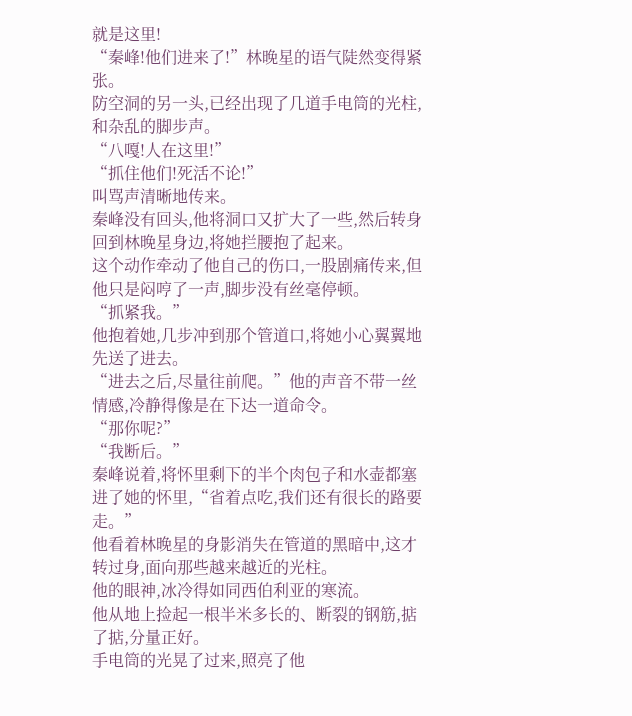就是这里!
“秦峰!他们进来了!”林晚星的语气陡然变得紧张。
防空洞的另一头,已经出现了几道手电筒的光柱,和杂乱的脚步声。
“八嘎!人在这里!”
“抓住他们!死活不论!”
叫骂声清晰地传来。
秦峰没有回头,他将洞口又扩大了一些,然后转身回到林晚星身边,将她拦腰抱了起来。
这个动作牵动了他自己的伤口,一股剧痛传来,但他只是闷哼了一声,脚步没有丝毫停顿。
“抓紧我。”
他抱着她,几步冲到那个管道口,将她小心翼翼地先送了进去。
“进去之后,尽量往前爬。”他的声音不带一丝情感,冷静得像是在下达一道命令。
“那你呢?”
“我断后。”
秦峰说着,将怀里剩下的半个肉包子和水壶都塞进了她的怀里,“省着点吃,我们还有很长的路要走。”
他看着林晚星的身影消失在管道的黑暗中,这才转过身,面向那些越来越近的光柱。
他的眼神,冰冷得如同西伯利亚的寒流。
他从地上捡起一根半米多长的、断裂的钢筋,掂了掂,分量正好。
手电筒的光晃了过来,照亮了他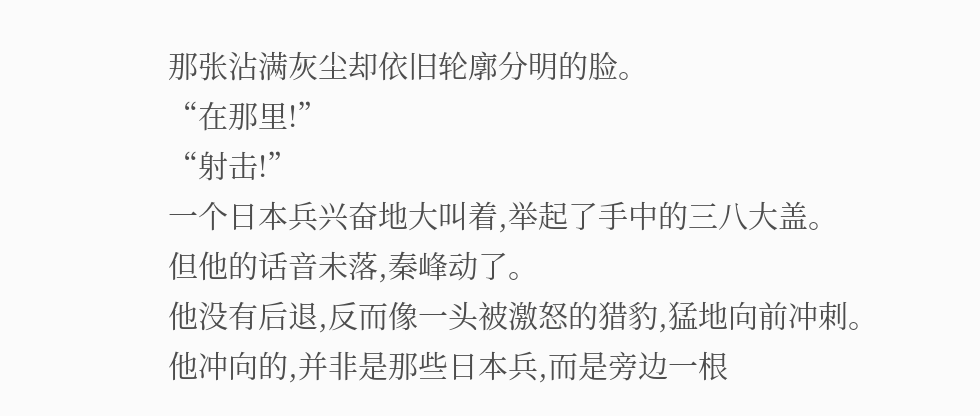那张沾满灰尘却依旧轮廓分明的脸。
“在那里!”
“射击!”
一个日本兵兴奋地大叫着,举起了手中的三八大盖。
但他的话音未落,秦峰动了。
他没有后退,反而像一头被激怒的猎豹,猛地向前冲刺。
他冲向的,并非是那些日本兵,而是旁边一根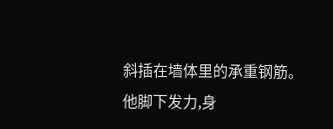斜插在墙体里的承重钢筋。
他脚下发力,身